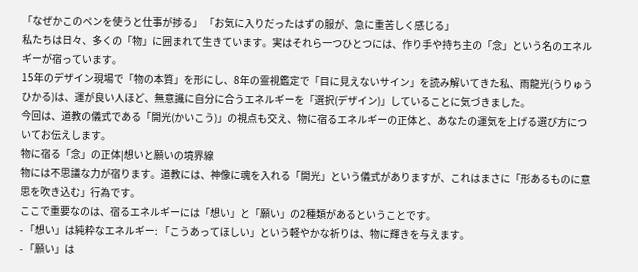「なぜかこのペンを使うと仕事が捗る」 「お気に入りだったはずの服が、急に重苦しく感じる」
私たちは日々、多くの「物」に囲まれて生きています。実はそれら一つひとつには、作り手や持ち主の「念」という名のエネルギーが宿っています。
15年のデザイン現場で「物の本質」を形にし、8年の霊視鑑定で「目に見えないサイン」を読み解いてきた私、雨龍光(うりゅう ひかる)は、運が良い人ほど、無意識に自分に合うエネルギーを「選択(デザイン)」していることに気づきました。
今回は、道教の儀式である「開光(かいこう)」の視点も交え、物に宿るエネルギーの正体と、あなたの運気を上げる選び方についてお伝えします。
物に宿る「念」の正体|想いと願いの境界線
物には不思議な力が宿ります。道教には、神像に魂を入れる「開光」という儀式がありますが、これはまさに「形あるものに意思を吹き込む」行為です。
ここで重要なのは、宿るエネルギーには「想い」と「願い」の2種類があるということです。
- 「想い」は純粋なエネルギー: 「こうあってほしい」という軽やかな祈りは、物に輝きを与えます。
- 「願い」は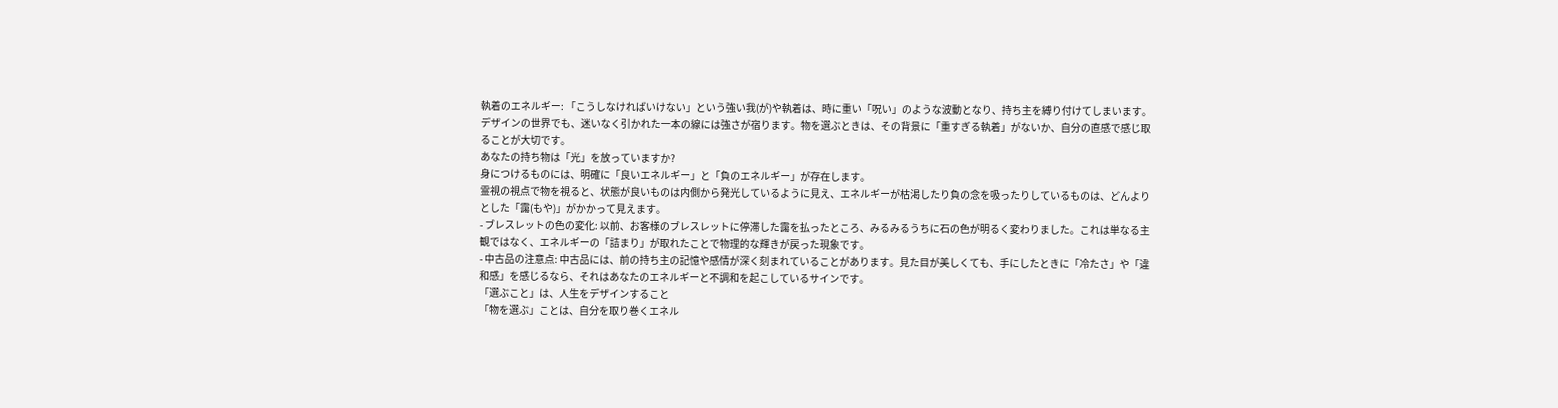執着のエネルギー: 「こうしなければいけない」という強い我(が)や執着は、時に重い「呪い」のような波動となり、持ち主を縛り付けてしまいます。
デザインの世界でも、迷いなく引かれた一本の線には強さが宿ります。物を選ぶときは、その背景に「重すぎる執着」がないか、自分の直感で感じ取ることが大切です。
あなたの持ち物は「光」を放っていますか?
身につけるものには、明確に「良いエネルギー」と「負のエネルギー」が存在します。
霊視の視点で物を視ると、状態が良いものは内側から発光しているように見え、エネルギーが枯渇したり負の念を吸ったりしているものは、どんよりとした「靄(もや)」がかかって見えます。
- ブレスレットの色の変化: 以前、お客様のブレスレットに停滞した靄を払ったところ、みるみるうちに石の色が明るく変わりました。これは単なる主観ではなく、エネルギーの「詰まり」が取れたことで物理的な輝きが戻った現象です。
- 中古品の注意点: 中古品には、前の持ち主の記憶や感情が深く刻まれていることがあります。見た目が美しくても、手にしたときに「冷たさ」や「違和感」を感じるなら、それはあなたのエネルギーと不調和を起こしているサインです。
「選ぶこと」は、人生をデザインすること
「物を選ぶ」ことは、自分を取り巻くエネル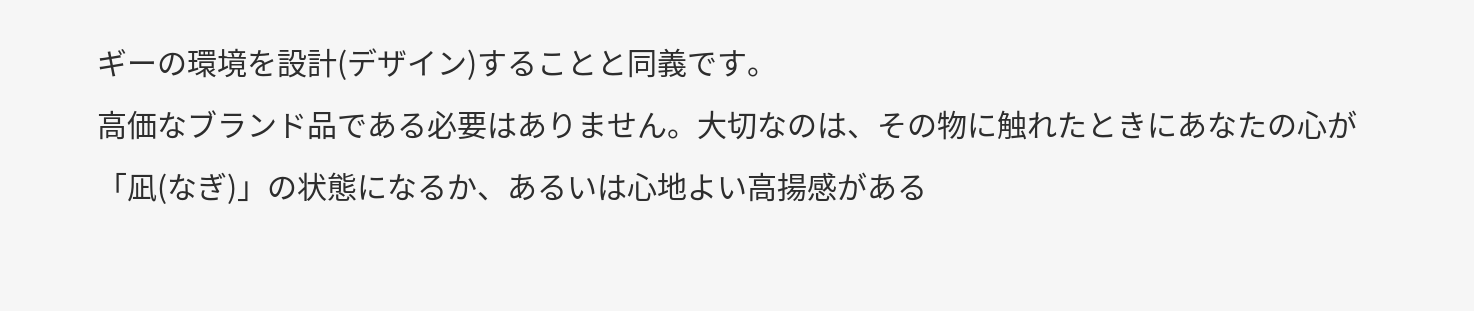ギーの環境を設計(デザイン)することと同義です。
高価なブランド品である必要はありません。大切なのは、その物に触れたときにあなたの心が「凪(なぎ)」の状態になるか、あるいは心地よい高揚感がある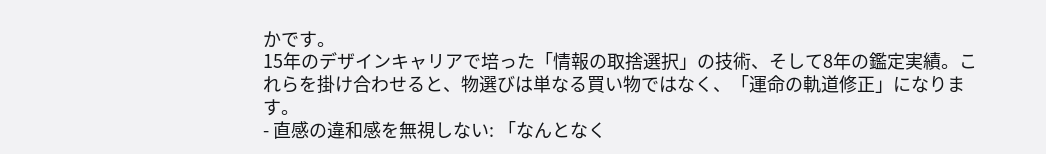かです。
15年のデザインキャリアで培った「情報の取捨選択」の技術、そして8年の鑑定実績。これらを掛け合わせると、物選びは単なる買い物ではなく、「運命の軌道修正」になります。
- 直感の違和感を無視しない: 「なんとなく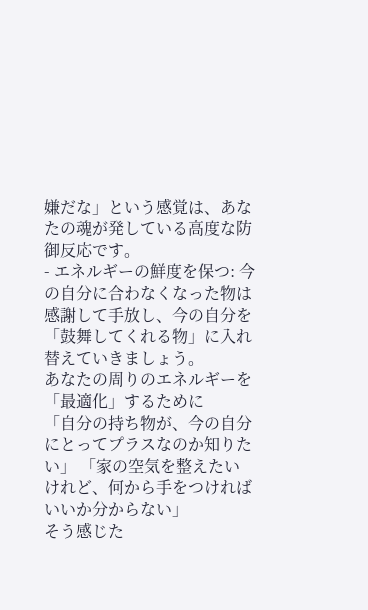嫌だな」という感覚は、あなたの魂が発している高度な防御反応です。
- エネルギーの鮮度を保つ: 今の自分に合わなくなった物は感謝して手放し、今の自分を「鼓舞してくれる物」に入れ替えていきましょう。
あなたの周りのエネルギーを「最適化」するために
「自分の持ち物が、今の自分にとってプラスなのか知りたい」 「家の空気を整えたいけれど、何から手をつければいいか分からない」
そう感じた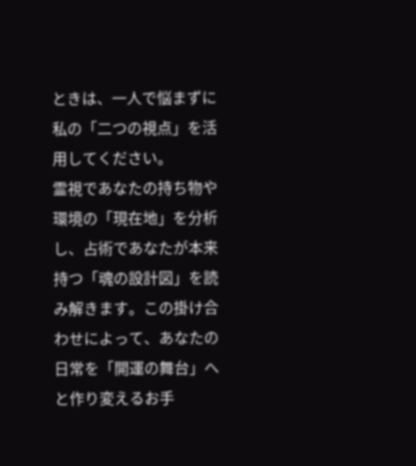ときは、一人で悩まずに私の「二つの視点」を活用してください。
霊視であなたの持ち物や環境の「現在地」を分析し、占術であなたが本来持つ「魂の設計図」を読み解きます。この掛け合わせによって、あなたの日常を「開運の舞台」へと作り変えるお手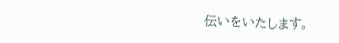伝いをいたします。